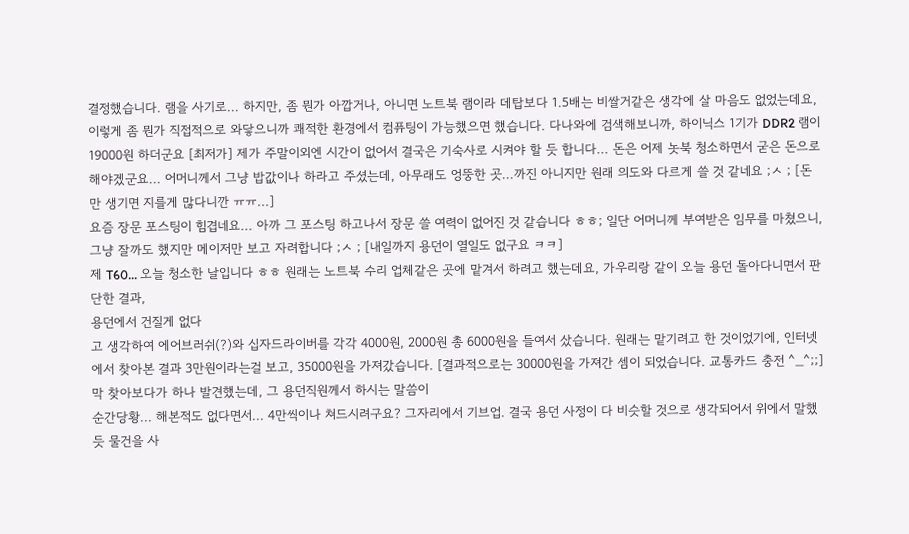결정했습니다. 램을 사기로... 하지만, 좀 뭔가 아깝거나, 아니면 노트북 램이라 데탑보다 1.5배는 비쌀거같은 생각에 살 마음도 없었는데요, 이렇게 좀 뭔가 직접적으로 와닿으니까 쾌적한 환경에서 컴퓨팅이 가능했으면 했습니다. 다나와에 검색해보니까, 하이닉스 1기가 DDR2 램이 19000원 하더군요 [최저가] 제가 주말이외엔 시간이 없어서 결국은 기숙사로 시켜야 할 듯 합니다... 돈은 어제 놋북 청소하면서 굳은 돈으로 해야겠군요... 어머니께서 그냥 밥값이나 하라고 주셨는데, 아무래도 엉뚱한 곳...까진 아니지만 원래 의도와 다르게 쓸 것 같네요 ;ㅅ ; [돈만 생기면 지를게 많다니깐 ㅠㅠ...]
요즘 장문 포스팅이 힘겹네요... 아까 그 포스팅 하고나서 장문 쓸 여력이 없어진 것 같습니다 ㅎㅎ; 일단 어머니께 부여받은 임무를 마쳤으니, 그냥 잘까도 했지만 메이저만 보고 자려합니다 ;ㅅ ; [내일까지 용던이 열일도 없구요 ㅋㅋ]
제 T60... 오늘 청소한 날입니다 ㅎㅎ 원래는 노트북 수리 업체같은 곳에 맡겨서 하려고 했는데요, 가우리랑 같이 오늘 용던 돌아다니면서 판단한 결과,
용던에서 건질게 없다
고 생각하여 에어브러쉬(?)와 십자드라이버를 각각 4000원, 2000원 총 6000원을 들여서 샀습니다. 원래는 맡기려고 한 것이었기에, 인터넷에서 찾아본 결과 3만원이라는걸 보고, 35000원을 가져갔습니다. [결과적으로는 30000원을 가져간 셈이 되었습니다. 교통카드 충전 ^_^;;] 막 찾아보다가 하나 발견했는데, 그 용던직원께서 하시는 말씀이
순간당황... 해본적도 없다면서... 4만씩이나 쳐드시려구요? 그자리에서 기브업. 결국 용던 사정이 다 비슷할 것으로 생각되어서 위에서 말했듯 물건을 사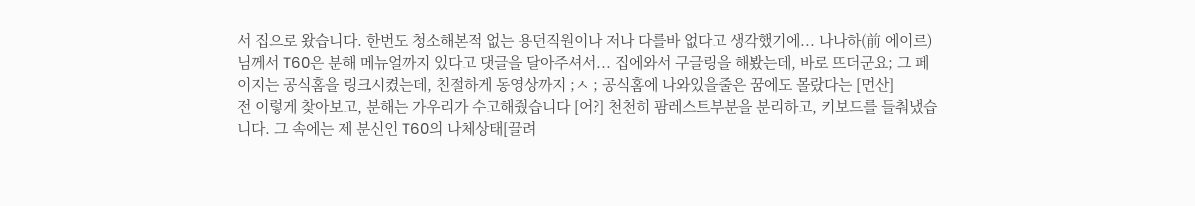서 집으로 왔습니다. 한번도 청소해본적 없는 용던직원이나 저나 다를바 없다고 생각했기에... 나나하(前 에이르)님께서 T60은 분해 메뉴얼까지 있다고 댓글을 달아주셔서... 집에와서 구글링을 해봤는데, 바로 뜨더군요; 그 페이지는 공식홈을 링크시켰는데, 친절하게 동영상까지 ;ㅅ ; 공식홈에 나와있을줄은 꿈에도 몰랐다는 [먼산]
전 이렇게 찾아보고, 분해는 가우리가 수고해줬습니다 [어?] 천천히 팜레스트부분을 분리하고, 키보드를 들춰냈습니다. 그 속에는 제 분신인 T60의 나체상태[끌려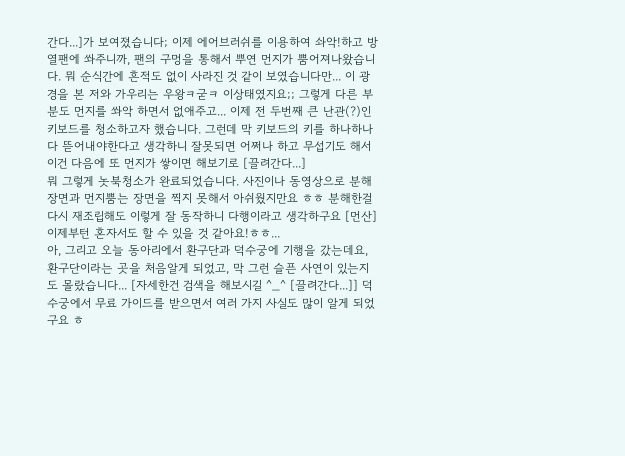간다...]가 보여졌습니다; 이제 에어브러쉬를 이용하여 솨악!하고 방열팬에 쏴주니까, 팬의 구멍을 통해서 뿌연 먼지가 뿜어져나왔습니다. 뭐 순식간에 흔적도 없이 사라진 것 같이 보였습니다만... 이 광경을 본 저와 가우리는 우왕ㅋ굳ㅋ 이상태였지요;; 그렇게 다른 부분도 먼지를 쏴악 하면서 없애주고... 이제 전 두번째 큰 난관(?)인 키보드를 청소하고자 했습니다. 그런데 막 키보드의 키를 하나하나 다 뜯어내야한다고 생각하니 잘못되면 어쩌나 하고 무섭기도 해서 이건 다음에 또 먼지가 쌓이면 해보기로 [끌려간다...]
뭐 그렇게 놋북청소가 완료되었습니다. 사진이나 동영상으로 분해장면과 먼지뿜는 장면을 찍지 못해서 아쉬웠지만요 ㅎㅎ 분해한걸 다시 재조립해도 이렇게 잘 동작하니 다행이라고 생각하구요 [먼산] 이제부턴 혼자서도 할 수 있을 것 같아요!ㅎㅎ...
아, 그리고 오늘 동아리에서 환구단과 덕수궁에 기행을 갔는데요, 환구단이라는 곳을 처음알게 되었고, 막 그런 슬픈 사연이 있는지도 몰랐습니다... [자세한건 검색을 해보시길 ^_^ [끌려간다...]] 덕수궁에서 무료 가이드를 받으면서 여러 가지 사실도 많이 알게 되었구요 ㅎ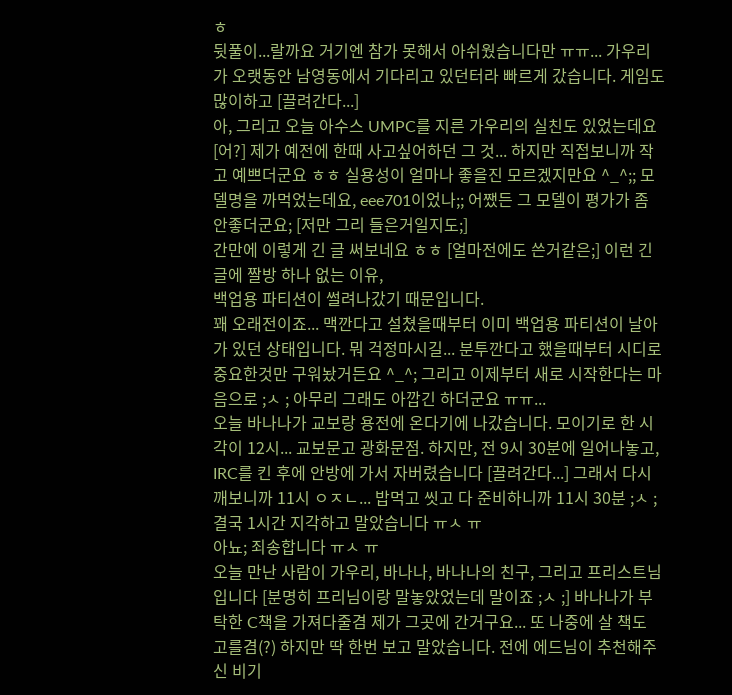ㅎ
뒷풀이...랄까요 거기엔 참가 못해서 아쉬웠습니다만 ㅠㅠ... 가우리가 오랫동안 남영동에서 기다리고 있던터라 빠르게 갔습니다. 게임도 많이하고 [끌려간다...]
아, 그리고 오늘 아수스 UMPC를 지른 가우리의 실친도 있었는데요 [어?] 제가 예전에 한때 사고싶어하던 그 것... 하지만 직접보니까 작고 예쁘더군요 ㅎㅎ 실용성이 얼마나 좋을진 모르겠지만요 ^_^;; 모델명을 까먹었는데요, eee701이었나;; 어쨌든 그 모델이 평가가 좀 안좋더군요; [저만 그리 들은거일지도;]
간만에 이렇게 긴 글 써보네요 ㅎㅎ [얼마전에도 쓴거같은;] 이런 긴 글에 짤방 하나 없는 이유,
백업용 파티션이 썰려나갔기 때문입니다.
꽤 오래전이죠... 맥깐다고 설쳤을때부터 이미 백업용 파티션이 날아가 있던 상태입니다. 뭐 걱정마시길... 분투깐다고 했을때부터 시디로 중요한것만 구워놨거든요 ^_^; 그리고 이제부터 새로 시작한다는 마음으로 ;ㅅ ; 아무리 그래도 아깝긴 하더군요 ㅠㅠ...
오늘 바나나가 교보랑 용전에 온다기에 나갔습니다. 모이기로 한 시각이 12시... 교보문고 광화문점. 하지만, 전 9시 30분에 일어나놓고, IRC를 킨 후에 안방에 가서 자버렸습니다 [끌려간다...] 그래서 다시 깨보니까 11시 ㅇㅈㄴ... 밥먹고 씻고 다 준비하니까 11시 30분 ;ㅅ ; 결국 1시간 지각하고 말았습니다 ㅠㅅ ㅠ
아뇨; 죄송합니다 ㅠㅅ ㅠ
오늘 만난 사람이 가우리, 바나나, 바나나의 친구, 그리고 프리스트님입니다 [분명히 프리님이랑 말놓았었는데 말이죠 ;ㅅ ;] 바나나가 부탁한 C책을 가져다줄겸 제가 그곳에 간거구요... 또 나중에 살 책도 고를겸(?) 하지만 딱 한번 보고 말았습니다. 전에 에드님이 추천해주신 비기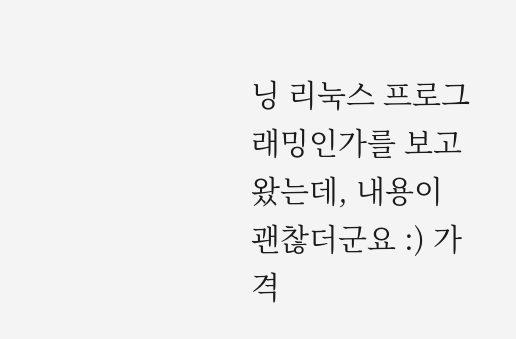닝 리눅스 프로그래밍인가를 보고왔는데, 내용이 괜찮더군요 :) 가격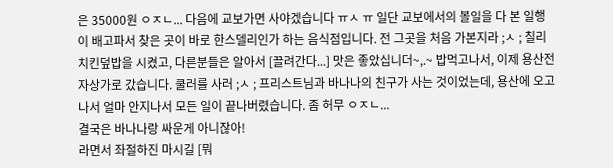은 35000원 ㅇㅈㄴ... 다음에 교보가면 사야겠습니다 ㅠㅅ ㅠ 일단 교보에서의 볼일을 다 본 일행이 배고파서 찾은 곳이 바로 한스델리인가 하는 음식점입니다. 전 그곳을 처음 가본지라 ;ㅅ ; 칠리치킨덮밥을 시켰고, 다른분들은 알아서 [끌려간다...] 맛은 좋았십니더~,.~ 밥먹고나서, 이제 용산전자상가로 갔습니다. 쿨러를 사러 ;ㅅ ; 프리스트님과 바나나의 친구가 사는 것이었는데, 용산에 오고나서 얼마 안지나서 모든 일이 끝나버렸습니다. 좀 허무 ㅇㅈㄴ...
결국은 바나나랑 싸운게 아니잖아!
라면서 좌절하진 마시길 [뭐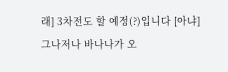래] 3차전도 할 예정(?)입니다 [아냐] 그나저나 바나나가 오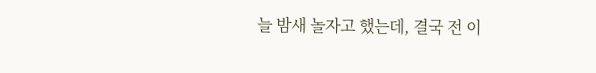늘 밤새 놀자고 했는데, 결국 전 이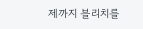제까지 블리치를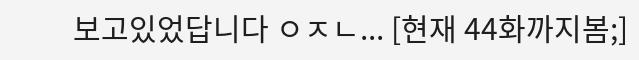보고있었답니다 ㅇㅈㄴ... [현재 44화까지봄;]